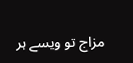مزاج تو ویسے ہر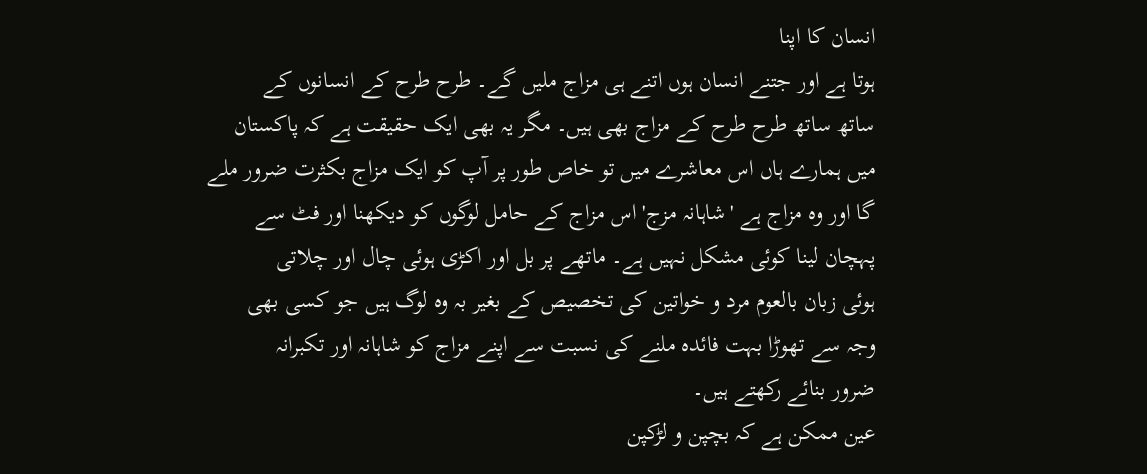انسان کا اپنا
ہوتا ہے اور جتنے انسان ہوں اتنے ہی مزاج ملیں گے۔ طرح طرح کے انسانوں کے
ساتھ ساتھ طرح طرح کے مزاج بھی ہیں۔ مگر یہ بھی ایک حقیقت ہے کہ پاکستان
میں ہمارے ہاں اس معاشرے میں تو خاص طور پر آپ کو ایک مزاج بکثرت ضرور ملے
گا اور وہ مزاج ہے 'شاہانہ مزج' اس مزاج کے حامل لوگوں کو دیکھنا اور فٹ سے
پہچان لینا کوئی مشکل نہیں ہے۔ ماتھے پر بل اور اکڑی ہوئی چال اور چلاتی
ہوئی زبان بالعوم مرد و خواتین کی تخصیص کے بغیر بہ وہ لوگ ہیں جو کسی بھی
وجہ سے تھوڑا بہت فائدہ ملنے کی نسبت سے اپنے مزاج کو شاہانہ اور تکبرانہ
ضرور بنائے رکھتے ہیں۔
عین ممکن ہے کہ بچپن و لڑکپن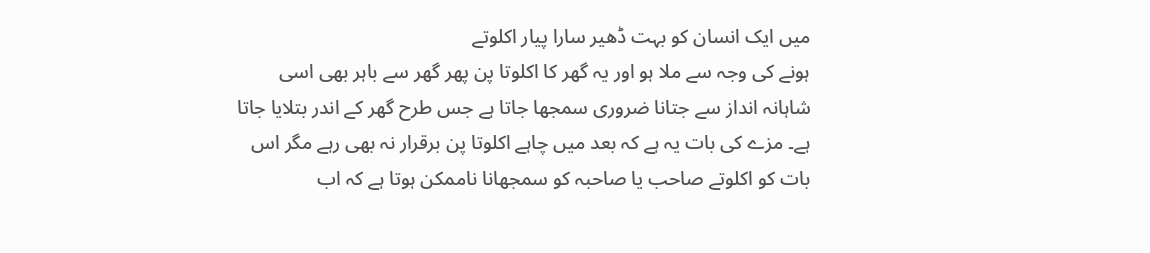میں ایک انسان کو بہت ڈھیر سارا پیار اکلوتے
ہونے کی وجہ سے ملا ہو اور یہ گھر کا اکلوتا پن پھر گھر سے باہر بھی اسی
شاہانہ انداز سے جتانا ضروری سمجھا جاتا ہے جس طرح گھر کے اندر بتلایا جاتا
ہے۔ مزے کی بات یہ ہے کہ بعد میں چاہے اکلوتا پن برقرار نہ بھی رہے مگر اس
بات کو اکلوتے صاحب یا صاحبہ کو سمجھانا ناممکن ہوتا ہے کہ اب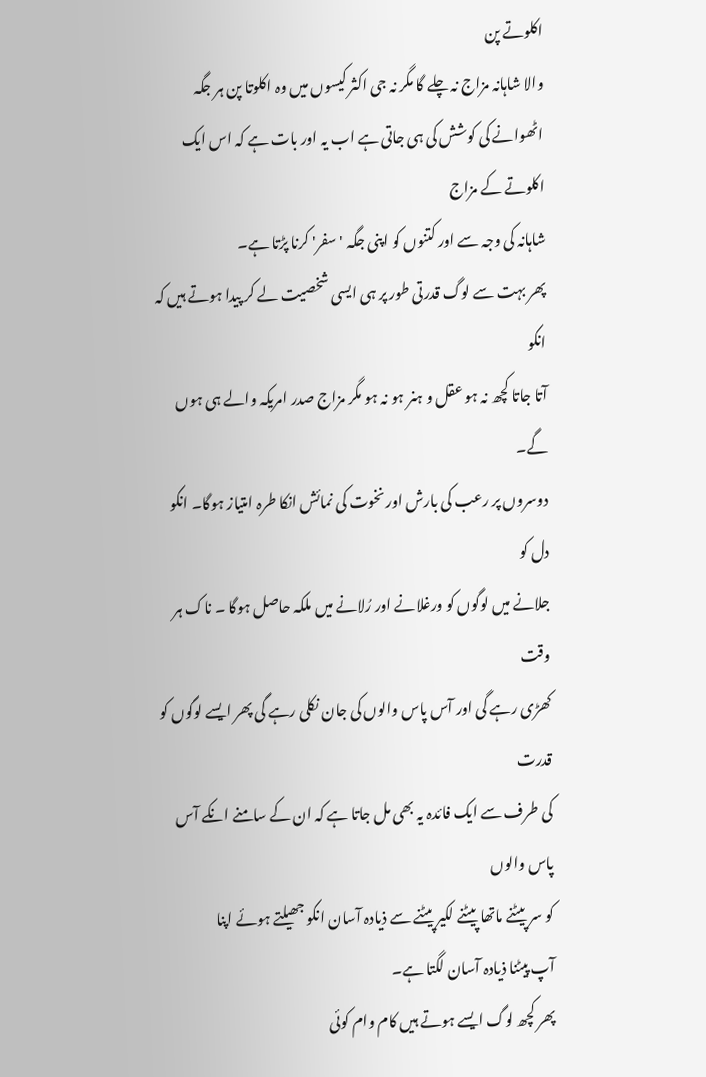اکلوتے پن
والا شاہانہ مزاج نہ چلے گا مگر نہ جی اکثر کیسوں میں وہ اکلوتا پن ہر جگہ
اٹھوانے کی کوشش کی ہی جاتی ہے اب یہ اور بات ہے کہ اس ایک اکلوتے کے مزاج
شاہانہ کی وجہ سے اور کتنوں کو اپنی جگہ 'سفر' کرنا پڑتا ہے۔
پھر بہت سے لوگ قدرتی طور پر ہی ایسی شخصیت لے کر پیدا ہوتے ہیں کہ انکو
آتا جاتا کچھ نہ ہو عقل و ہنر ہو نہ ہو مگر مزاج صدر امریکہ والے ہی ہوں گے۔
دوسروں پر رعب کی بارش اور نخوت کی نمائش انکا طرہ امتیاز ہوگا۔ انکو دل کو
جلانے میں لوگوں کو ورغلانے اور رُلانے میں ملکہ حاصل ہوگا ۔ ناک ہر وقت
کھڑی رہے گی اور آس پاس والوں کی جان نکلی رہے گی پھر ایسے لوگوں کو قدرت
کی طرف سے ایک فائدہ یہ بھی مل جاتا ہے کہ ان کے سامنے انکے آس پاس والوں
کو سر پیٹنے ماتھا پیٹنے لکیر پیٹنے سے ذیادہ آسان انکو جھیلتے ہوئے اپنا
آپ پیٹنا ذیادہ آسان لگتا ہے۔
پھر کچھ لوگ ایسے ہوتے ہیں کام وام کوئی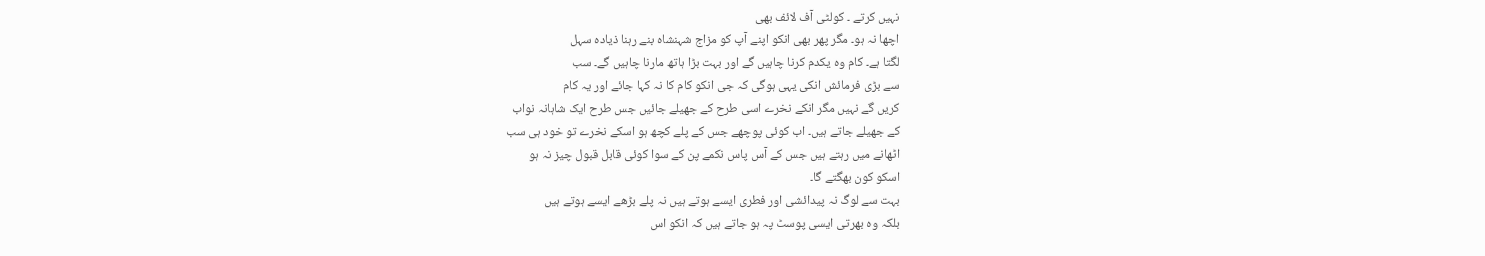نہیں کرتے ۔ کولٹی آف لائف بھی
اچھا نہ ہو۔ مگر پھر بھی انکو اپنے آپ کو مزاج شہنشاہ بنے رہنا ذیادہ سہل
لگتا ہے۔ کام وہ یکدم کرنا چاہیں گے اور بہت بڑا ہاتھ مارنا چاہیں گے۔ سب
سے بڑی فرمائش انکی یہی ہوگی کہ جی انکو کام کا نہ کہا جائے اور یہ کام
کریں گے نہیں مگر انکے نخرے اسی طرح کے جھیلے جائیں جس طرح ایک شاہانہ نواب
کے جھیلے جاتے ہیں۔ اب کوئی پوچھے جس کے پلے کچھ ہو اسکے نخرے تو خود ہی سب
اٹھانے میں رہتے ہیں جس کے آس پاس نکمے پن کے سوا کوئی قابل قبول چیز نہ ہو
اسکو کون بھگتے گا۔
بہت سے لوگ نہ پیدائشی اور فطری ایسے ہوتے ہیں نہ پلے بڑھے ایسے ہوتے ہیں
بلکہ وہ بھرتی ایسی پوسٹ پہ ہو جاتے ہیں کہ انکو اس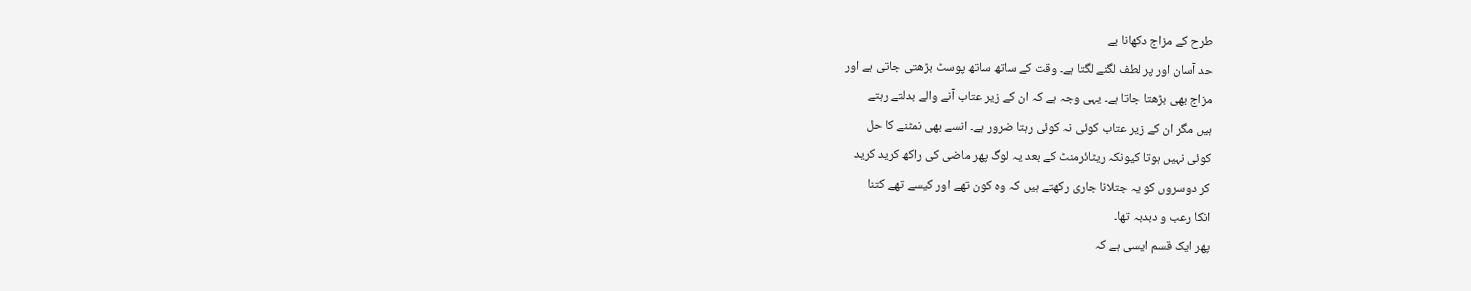طرح کے مزاج دکھانا بے
حد آسان اور پر لطف لگنے لگتا ہے۔ وقت کے ساتھ ساتھ پوسٹ بڑھتی جاتی ہے اور
مزاج بھی بڑھتا جاتا ہے۔ یہی وجہ ہے کہ ان کے زیر عتاب آنے والے بدلتے رہتے
ہیں مگر ان کے زیر عتاب کوئی نہ کوئی رہتا ضرور ہے۔ انسے بھی نمٹنے کا حل
کوئی نہیں ہوتا کیونکہ ریٹائرمنٹ کے بعد یہ لوگ پھر ماضی کی راکھ کرید کرید
کر دوسروں کو یہ جتلانا جاری رکھتے ہیں کہ وہ کون تھے اور کیسے تھے کتنا
انکا رعب و دبدبہ تھا۔
پھر ایک قسم ایسی ہے کہ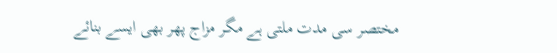مختصر سی مدت ملتی ہے مگر مزاج پھر بھی ایسے بنائے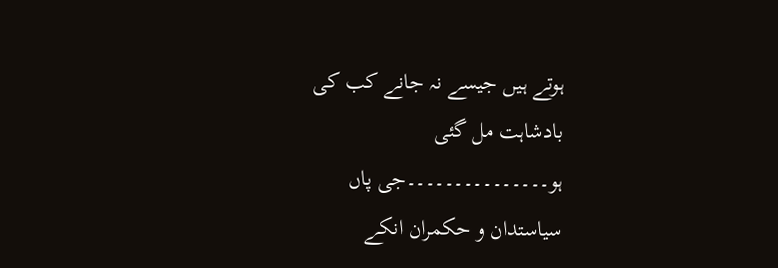ہوتے ہیں جیسے نہ جانے کب کی بادشاہت مل گئی ہو۔۔۔۔۔۔۔۔۔۔۔۔۔۔۔جی پاں
سیاستدان و حکمران انکے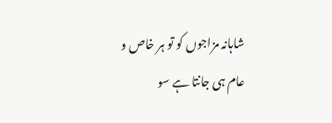شاہانہ مزاجوں کو تو ہر خاص و عام ہی جانتا ہے سو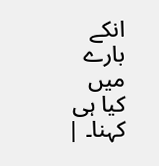انکے بارے میں کیا ہی کہنا۔ |